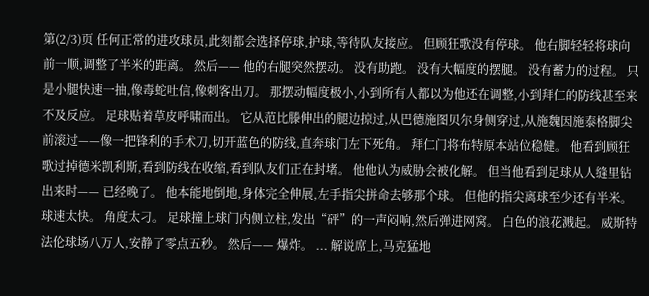第(2/3)页 任何正常的进攻球员,此刻都会选择停球,护球,等待队友接应。 但顾狂歌没有停球。 他右脚轻轻将球向前一顺,调整了半米的距离。 然后—— 他的右腿突然摆动。 没有助跑。 没有大幅度的摆腿。 没有蓄力的过程。 只是小腿快速一抽,像毒蛇吐信,像刺客出刀。 那摆动幅度极小,小到所有人都以为他还在调整,小到拜仁的防线甚至来不及反应。 足球贴着草皮呼啸而出。 它从范比滕伸出的腿边掠过,从巴德施图贝尔身侧穿过,从施魏因施泰格脚尖前滚过——像一把锋利的手术刀,切开蓝色的防线,直奔球门左下死角。 拜仁门将布特原本站位稳健。 他看到顾狂歌过掉德米凯利斯,看到防线在收缩,看到队友们正在封堵。 他他认为威胁会被化解。 但当他看到足球从人缝里钻出来时—— 已经晚了。 他本能地倒地,身体完全伸展,左手指尖拼命去够那个球。 但他的指尖离球至少还有半米。 球速太快。 角度太刁。 足球撞上球门内侧立柱,发出“砰”的一声闷响,然后弹进网窝。 白色的浪花溅起。 威斯特法伦球场八万人,安静了零点五秒。 然后—— 爆炸。 ... 解说席上,马克猛地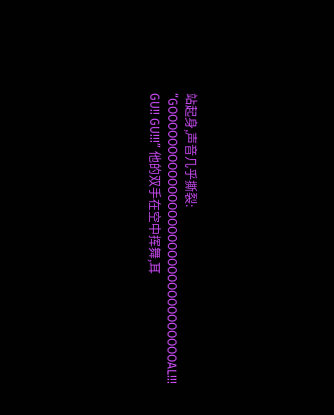站起身,声音几乎撕裂: “GOOOOOOOOOOOOOOOOOOOOOOOOOOOOOOOOAL!!! GU!! GU!!!” 他的双手在空中挥舞,耳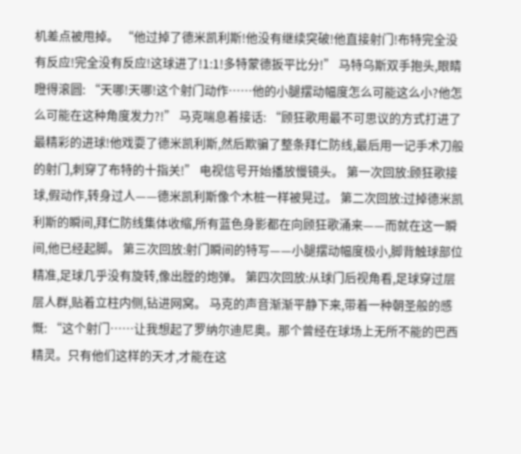机差点被甩掉。 “他过掉了德米凯利斯!他没有继续突破!他直接射门!布特完全没有反应!完全没有反应!这球进了!1:1!多特蒙德扳平比分!” 马特乌斯双手抱头,眼睛瞪得滚圆: “天哪!天哪!这个射门动作……他的小腿摆动幅度怎么可能这么小?他怎么可能在这种角度发力?!” 马克喘息着接话: “顾狂歌用最不可思议的方式打进了最精彩的进球!他戏耍了德米凯利斯,然后欺骗了整条拜仁防线,最后用一记手术刀般的射门,刺穿了布特的十指关!” 电视信号开始播放慢镜头。 第一次回放:顾狂歌接球,假动作,转身过人——德米凯利斯像个木桩一样被晃过。 第二次回放:过掉德米凯利斯的瞬间,拜仁防线集体收缩,所有蓝色身影都在向顾狂歌涌来——而就在这一瞬间,他已经起脚。 第三次回放:射门瞬间的特写——小腿摆动幅度极小,脚背触球部位精准,足球几乎没有旋转,像出膛的炮弹。 第四次回放:从球门后视角看,足球穿过层层人群,贴着立柱内侧,钻进网窝。 马克的声音渐渐平静下来,带着一种朝圣般的感慨: “这个射门……让我想起了罗纳尔迪尼奥。那个曾经在球场上无所不能的巴西精灵。只有他们这样的天才,才能在这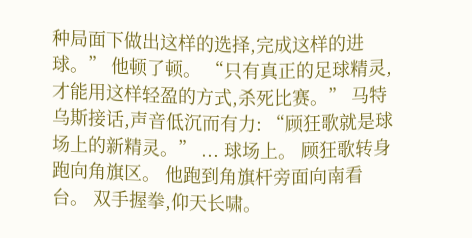种局面下做出这样的选择,完成这样的进球。” 他顿了顿。 “只有真正的足球精灵,才能用这样轻盈的方式,杀死比赛。” 马特乌斯接话,声音低沉而有力: “顾狂歌就是球场上的新精灵。” ... 球场上。 顾狂歌转身跑向角旗区。 他跑到角旗杆旁面向南看台。 双手握拳,仰天长啸。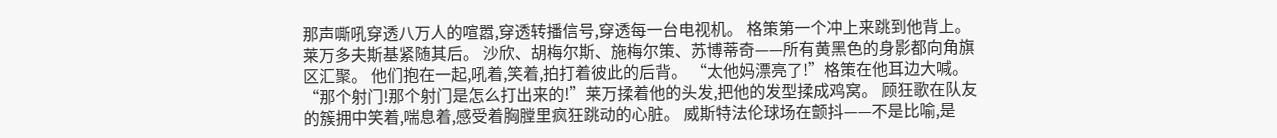那声嘶吼穿透八万人的喧嚣,穿透转播信号,穿透每一台电视机。 格策第一个冲上来跳到他背上。 莱万多夫斯基紧随其后。 沙欣、胡梅尔斯、施梅尔策、苏博蒂奇——所有黄黑色的身影都向角旗区汇聚。 他们抱在一起,吼着,笑着,拍打着彼此的后背。 “太他妈漂亮了!”格策在他耳边大喊。 “那个射门!那个射门是怎么打出来的!”莱万揉着他的头发,把他的发型揉成鸡窝。 顾狂歌在队友的簇拥中笑着,喘息着,感受着胸膛里疯狂跳动的心脏。 威斯特法伦球场在颤抖——不是比喻,是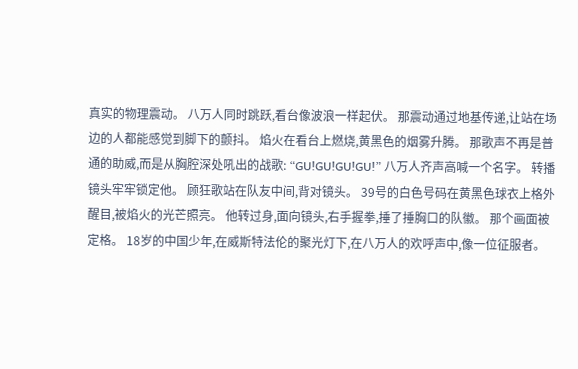真实的物理震动。 八万人同时跳跃,看台像波浪一样起伏。 那震动通过地基传递,让站在场边的人都能感觉到脚下的颤抖。 焰火在看台上燃烧,黄黑色的烟雾升腾。 那歌声不再是普通的助威,而是从胸腔深处吼出的战歌: “GU!GU!GU!GU!” 八万人齐声高喊一个名字。 转播镜头牢牢锁定他。 顾狂歌站在队友中间,背对镜头。 39号的白色号码在黄黑色球衣上格外醒目,被焰火的光芒照亮。 他转过身,面向镜头,右手握拳,捶了捶胸口的队徽。 那个画面被定格。 18岁的中国少年,在威斯特法伦的聚光灯下,在八万人的欢呼声中,像一位征服者。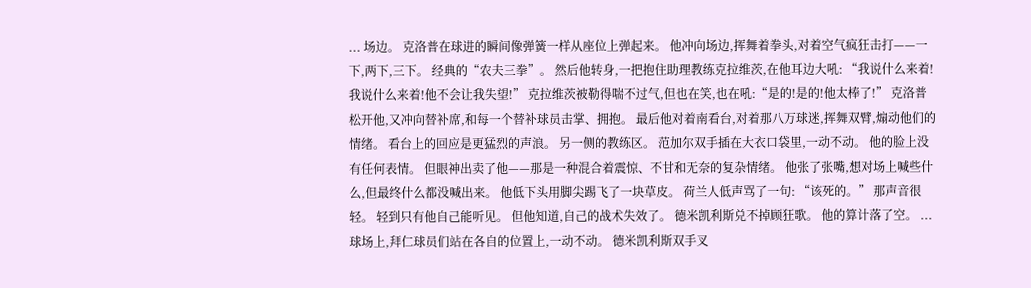... 场边。 克洛普在球进的瞬间像弹簧一样从座位上弹起来。 他冲向场边,挥舞着拳头,对着空气疯狂击打——一下,两下,三下。 经典的“农夫三拳”。 然后他转身,一把抱住助理教练克拉维茨,在他耳边大吼: “我说什么来着!我说什么来着!他不会让我失望!” 克拉维茨被勒得喘不过气,但也在笑,也在吼:“是的!是的!他太棒了!” 克洛普松开他,又冲向替补席,和每一个替补球员击掌、拥抱。 最后他对着南看台,对着那八万球迷,挥舞双臂,煽动他们的情绪。 看台上的回应是更猛烈的声浪。 另一侧的教练区。 范加尔双手插在大衣口袋里,一动不动。 他的脸上没有任何表情。 但眼神出卖了他——那是一种混合着震惊、不甘和无奈的复杂情绪。 他张了张嘴,想对场上喊些什么,但最终什么都没喊出来。 他低下头用脚尖踢飞了一块草皮。 荷兰人低声骂了一句: “该死的。” 那声音很轻。 轻到只有他自己能听见。 但他知道,自己的战术失效了。 德米凯利斯兑不掉顾狂歌。 他的算计落了空。 ... 球场上,拜仁球员们站在各自的位置上,一动不动。 德米凯利斯双手叉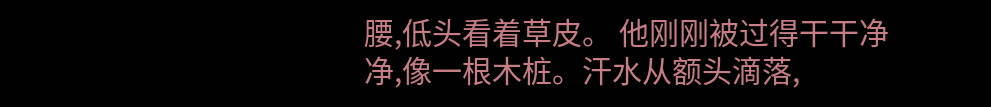腰,低头看着草皮。 他刚刚被过得干干净净,像一根木桩。汗水从额头滴落,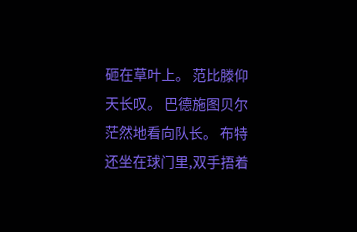砸在草叶上。 范比滕仰天长叹。 巴德施图贝尔茫然地看向队长。 布特还坐在球门里,双手捂着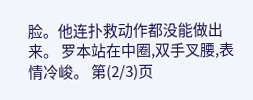脸。他连扑救动作都没能做出来。 罗本站在中圈,双手叉腰,表情冷峻。 第(2/3)页